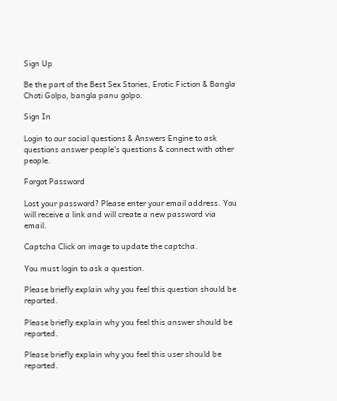Sign Up

Be the part of the Best Sex Stories, Erotic Fiction & Bangla Choti Golpo, bangla panu golpo.

Sign In

Login to our social questions & Answers Engine to ask questions answer people’s questions & connect with other people.

Forgot Password

Lost your password? Please enter your email address. You will receive a link and will create a new password via email.

Captcha Click on image to update the captcha.

You must login to ask a question.

Please briefly explain why you feel this question should be reported.

Please briefly explain why you feel this answer should be reported.

Please briefly explain why you feel this user should be reported.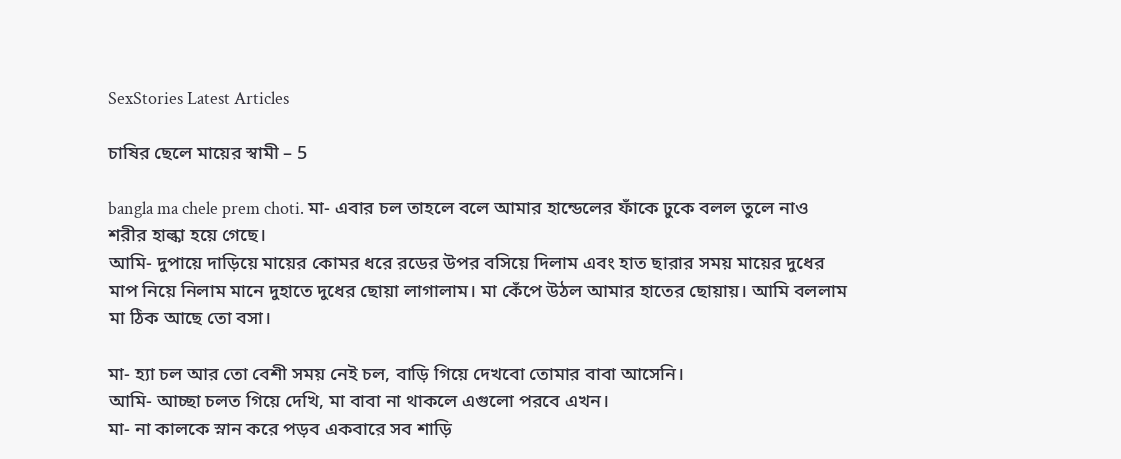SexStories Latest Articles

চাষির ছেলে মায়ের স্বামী – 5

bangla ma chele prem choti. মা- এবার চল তাহলে বলে আমার হান্ডেলের ফাঁকে ঢুকে বলল তুলে নাও শরীর হাল্কা হয়ে গেছে।
আমি- দুপায়ে দাড়িয়ে মায়ের কোমর ধরে রডের উপর বসিয়ে দিলাম এবং হাত ছারার সময় মায়ের দুধের মাপ নিয়ে নিলাম মানে দুহাতে দুধের ছোয়া লাগালাম। মা কেঁপে উঠল আমার হাতের ছোয়ায়। আমি বললাম মা ঠিক আছে তো বসা।

মা- হ্যা চল আর তো বেশী সময় নেই চল, বাড়ি গিয়ে দেখবো তোমার বাবা আসেনি।
আমি- আচ্ছা চলত গিয়ে দেখি, মা বাবা না থাকলে এগুলো পরবে এখন।
মা- না কালকে স্নান করে পড়ব একবারে সব শাড়ি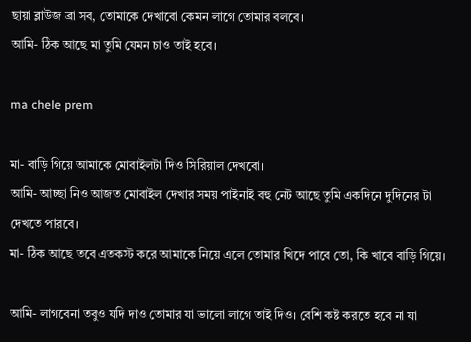ছায়া ব্লাউজ ব্রা সব, তোমাকে দেখাবো কেমন লাগে তোমার বলবে।
আমি- ঠিক আছে মা তুমি যেমন চাও তাই হবে।

ma chele prem

মা- বাড়ি গিয়ে আমাকে মোবাইলটা দিও সিরিয়াল দেখবো।
আমি- আচ্ছা নিও আজত মোবাইল দেখার সময় পাইনাই বহু নেট আছে তুমি একদিনে দুদিনের টা দেখতে পারবে।
মা- ঠিক আছে তবে এতকস্ট করে আমাকে নিয়ে এলে তোমার খিদে পাবে তো, কি খাবে বাড়ি গিয়ে।

আমি- লাগবেনা তবুও যদি দাও তোমার যা ভালো লাগে তাই দিও। বেশি কষ্ট করতে হবে না যা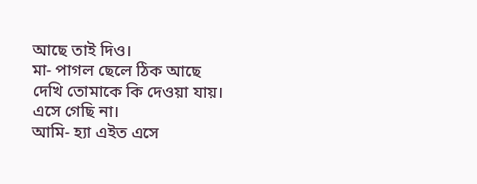আছে তাই দিও।
মা- পাগল ছেলে ঠিক আছে দেখি তোমাকে কি দেওয়া যায়। এসে গেছি না।
আমি- হ্যা এইত এসে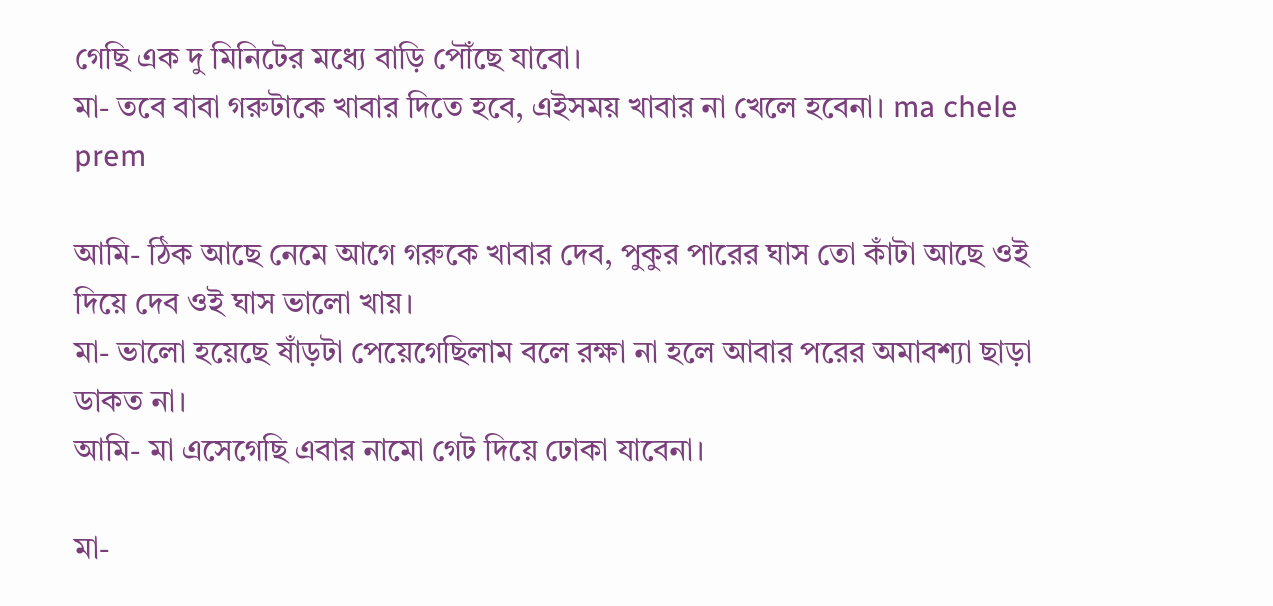গেছি এক দু মিনিটের মধ্যে বাড়ি পৌঁছে যাবো।
মা- তবে বাবা গরুটাকে খাবার দিতে হবে, এইসময় খাবার না খেলে হবেনা। ma chele prem

আমি- ঠিক আছে নেমে আগে গরুকে খাবার দেব, পুকুর পারের ঘাস তো কাঁটা আছে ওই দিয়ে দেব ওই ঘাস ভালো খায়।
মা- ভালো হয়েছে ষাঁড়টা পেয়েগেছিলাম বলে রক্ষা না হলে আবার পরের অমাবশ্যা ছাড়া ডাকত না।
আমি- মা এসেগেছি এবার নামো গেট দিয়ে ঢোকা যাবেনা।

মা-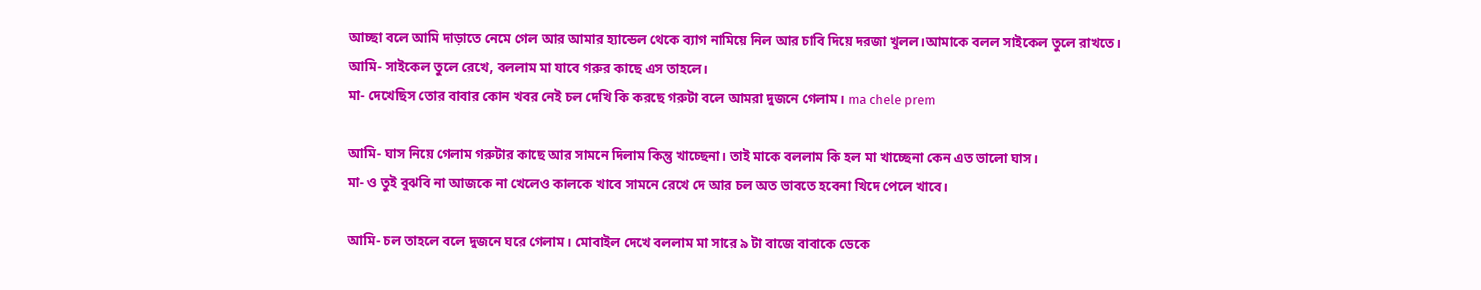আচ্ছা বলে আমি দাড়াতে নেমে গেল আর আমার হ্যান্ডেল থেকে ব্যাগ নামিয়ে নিল আর চাবি দিয়ে দরজা খুলল।আমাকে বলল সাইকেল তুলে রাখতে।
আমি- সাইকেল তুলে রেখে, বললাম মা যাবে গরুর কাছে এস তাহলে।
মা- দেখেছিস তোর বাবার কোন খবর নেই চল দেখি কি করছে গরুটা বলে আমরা দুজনে গেলাম। ma chele prem

আমি- ঘাস নিয়ে গেলাম গরুটার কাছে আর সামনে দিলাম কিন্তু খাচ্ছেনা। তাই মাকে বললাম কি হল মা খাচ্ছেনা কেন এত ভালো ঘাস।
মা- ও তুই বুঝবি না আজকে না খেলেও কালকে খাবে সামনে রেখে দে আর চল অত ভাবতে হবেনা খিদে পেলে খাবে।

আমি- চল তাহলে বলে দুজনে ঘরে গেলাম। মোবাইল দেখে বললাম মা সারে ৯ টা বাজে বাবাকে ডেকে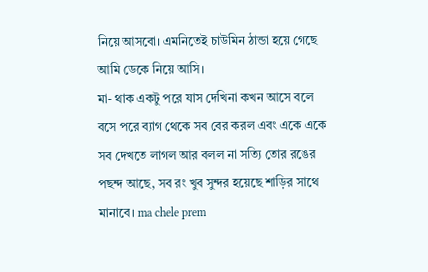নিয়ে আসবো। এমনিতেই চাউমিন ঠান্ডা হয়ে গেছে আমি ডেকে নিয়ে আসি।
মা- থাক একটু পরে যাস দেখিনা কখন আসে বলে বসে পরে ব্যাগ থেকে সব বের করল এবং একে একে সব দেখতে লাগল আর বলল না সত্যি তোর রঙের পছন্দ আছে, সব রং খুব সুন্দর হয়েছে শাড়ির সাথে মানাবে। ma chele prem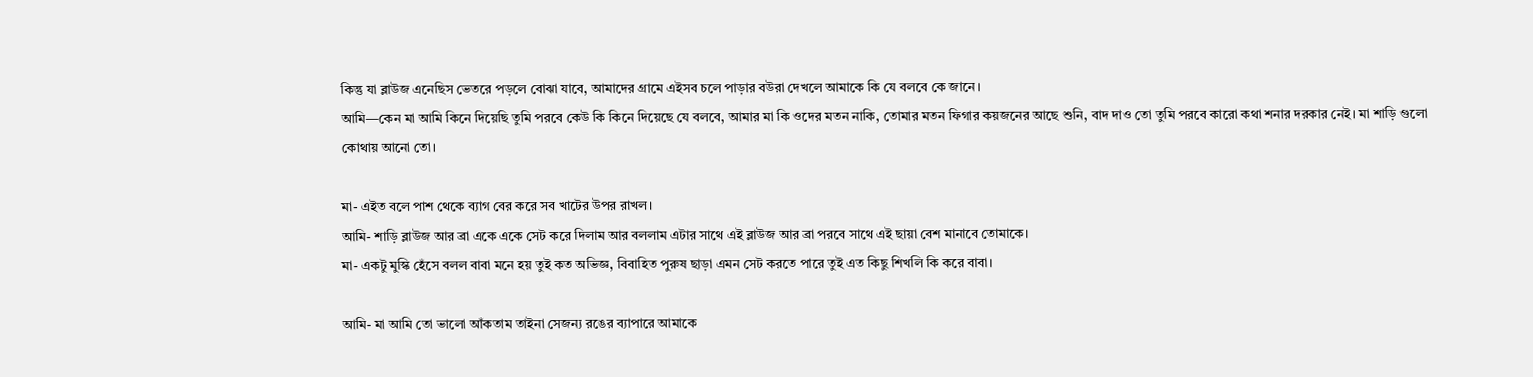কিন্তু যা ব্লাউজ এনেছিস ভেতরে পড়লে বোঝা যাবে, আমাদের গ্রামে এইসব চলে পাড়ার বউরা দেখলে আমাকে কি যে বলবে কে জানে।
আমি—কেন মা আমি কিনে দিয়েছি তুমি পরবে কেউ কি কিনে দিয়েছে যে বলবে, আমার মা কি ওদের মতন নাকি, তোমার মতন ফিগার কয়জনের আছে শুনি, বাদ দাও তো তুমি পরবে কারো কথা শনার দরকার নেই। মা শাড়ি গুলো কোথায় আনো তো।

মা- এইত বলে পাশ থেকে ব্যাগ বের করে সব খাটের উপর রাখল।
আমি- শাড়ি ব্লাউজ আর ব্রা একে একে সেট করে দিলাম আর বললাম এটার সাথে এই ব্লাউজ আর ব্রা পরবে সাথে এই ছায়া বেশ মানাবে তোমাকে।
মা- একটু মুস্কি হেঁসে বলল বাবা মনে হয় তুই কত অভিজ্ঞ, বিবাহিত পুরুষ ছাড়া এমন সেট করতে পারে তুই এত কিছু শিখলি কি করে বাবা।

আমি- মা আমি তো ভালো আঁকতাম তাইনা সেজন্য রঙের ব্যাপারে আমাকে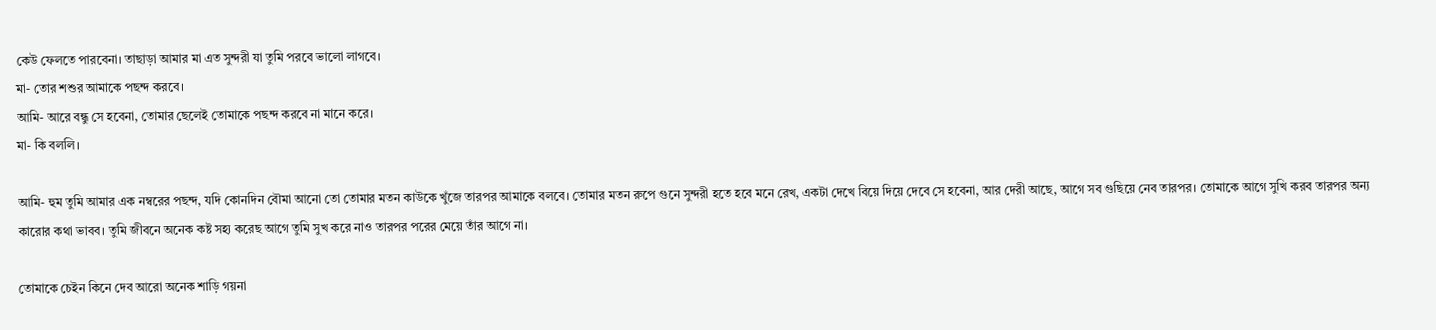কেউ ফেলতে পারবেনা। তাছাড়া আমার মা এত সুন্দরী যা তুমি পরবে ভালো লাগবে।
মা- তোর শশুর আমাকে পছন্দ করবে।
আমি- আরে বন্ধু সে হবেনা, তোমার ছেলেই তোমাকে পছন্দ করবে না মানে করে।
মা- কি বললি।

আমি- হুম তুমি আমার এক নম্বরের পছন্দ, যদি কোনদিন বৌমা আনো তো তোমার মতন কাউকে খুঁজে তারপর আমাকে বলবে। তোমার মতন রুপে গুনে সুন্দরী হতে হবে মনে রেখ, একটা দেখে বিয়ে দিয়ে দেবে সে হবেনা, আর দেরী আছে, আগে সব গুছিয়ে নেব তারপর। তোমাকে আগে সুখি করব তারপর অন্য কারোর কথা ভাবব। তুমি জীবনে অনেক কষ্ট সহ্য করেছ আগে তুমি সুখ করে নাও তারপর পরের মেয়ে তাঁর আগে না।

তোমাকে চেইন কিনে দেব আরো অনেক শাড়ি গয়না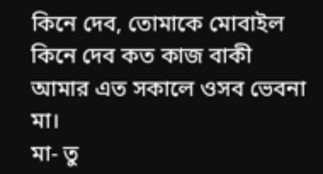কিনে দেব, তোমাকে মোবাইল কিনে দেব কত কাজ বাকী আমার এত সকালে ওসব ভেবনা মা।
মা- তু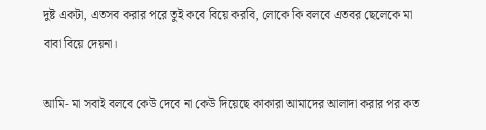দুষ্ট একটা, এতসব করার পরে তুই কবে বিয়ে করবি, লোকে কি বলবে এতবর ছেলেকে মা বাবা বিয়ে দেয়না।

আমি- মা সবাই বলবে কেউ দেবে না কেউ দিয়েছে কাকারা আমাদের আলাদা করার পর কত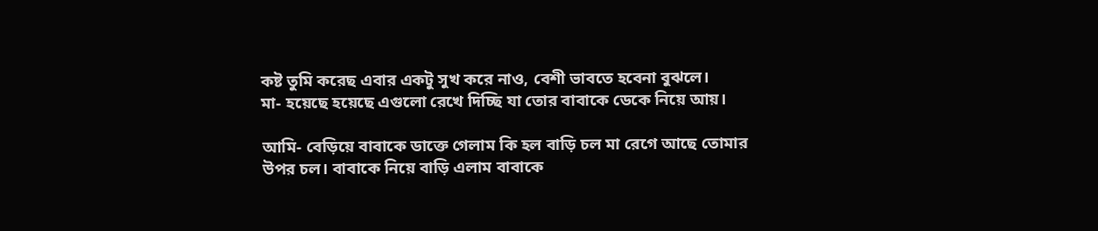কষ্ট তুমি করেছ এবার একটু সুখ করে নাও, বেশী ভাবতে হবেনা বুঝলে।
মা- হয়েছে হয়েছে এগুলো রেখে দিচ্ছি যা তোর বাবাকে ডেকে নিয়ে আয়।

আমি- বেড়িয়ে বাবাকে ডাক্তে গেলাম কি হল বাড়ি চল মা রেগে আছে তোমার উপর চল। বাবাকে নিয়ে বাড়ি এলাম বাবাকে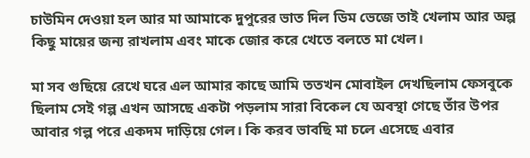চাউমিন দেওয়া হল আর মা আমাকে দুপুরের ভাত দিল ডিম ভেজে তাই খেলাম আর অল্প কিছু মায়ের জন্য রাখলাম এবং মাকে জোর করে খেতে বলতে মা খেল।

মা সব গুছিয়ে রেখে ঘরে এল আমার কাছে আমি ততখন মোবাইল দেখছিলাম ফেসবুকে ছিলাম সেই গল্প এখন আসছে একটা পড়লাম সারা বিকেল যে অবস্থা গেছে তাঁর উপর আবার গল্প পরে একদম দাড়িয়ে গেল। কি করব ভাবছি মা চলে এসেছে এবার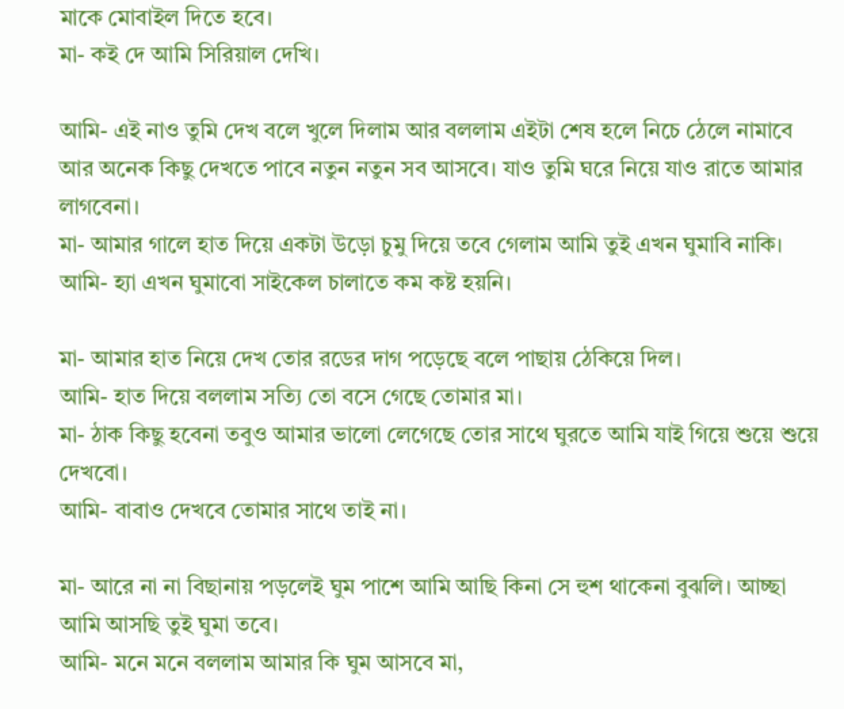মাকে মোবাইল দিতে হবে।
মা- কই দে আমি সিরিয়াল দেখি।

আমি- এই নাও তুমি দেখ বলে খুলে দিলাম আর বললাম এইটা শেষ হলে নিচে ঠেলে নামাবে আর অনেক কিছু দেখতে পাবে নতুন নতুন সব আসবে। যাও তুমি ঘরে নিয়ে যাও রাতে আমার লাগবেনা।
মা- আমার গালে হাত দিয়ে একটা উড়ো চুমু দিয়ে তবে গেলাম আমি তুই এখন ঘুমাবি নাকি।
আমি- হ্যা এখন ঘুমাবো সাইকেল চালাতে কম কষ্ট হয়নি।

মা- আমার হাত নিয়ে দেখ তোর রডের দাগ পড়েছে বলে পাছায় ঠেকিয়ে দিল।
আমি- হাত দিয়ে বললাম সত্যি তো বসে গেছে তোমার মা।
মা- ঠাক কিছু হবেনা তবুও আমার ভালো লেগেছে তোর সাথে ঘুরতে আমি যাই গিয়ে শুয়ে শুয়ে দেখবো।
আমি- বাবাও দেখবে তোমার সাথে তাই না।

মা- আরে না না বিছানায় পড়লেই ঘুম পাশে আমি আছি কিনা সে হুশ থাকেনা বুঝলি। আচ্ছা আমি আসছি তুই ঘুমা তবে।
আমি- মনে মনে বললাম আমার কি ঘুম আসবে মা,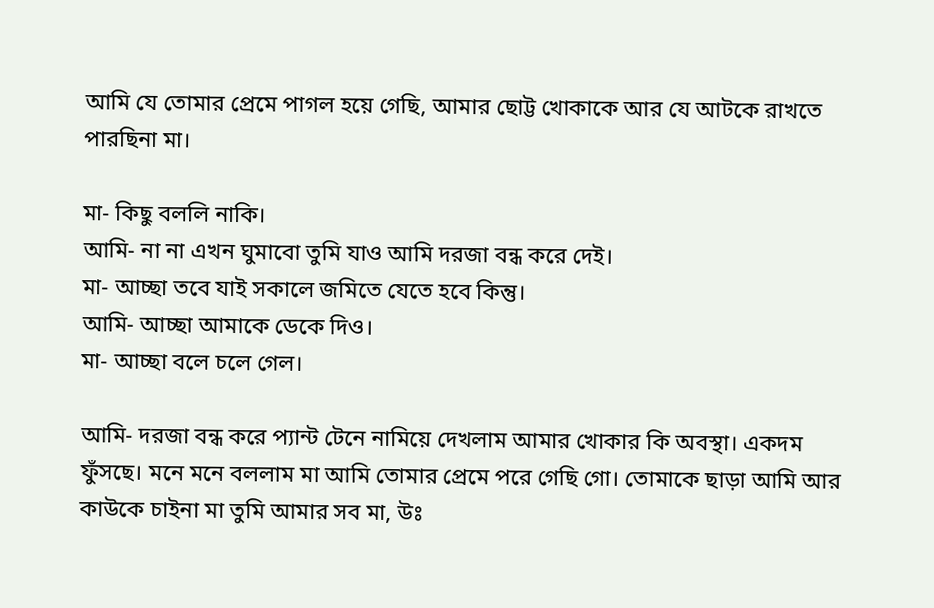আমি যে তোমার প্রেমে পাগল হয়ে গেছি, আমার ছোট্ট খোকাকে আর যে আটকে রাখতে পারছিনা মা।

মা- কিছু বললি নাকি।
আমি- না না এখন ঘুমাবো তুমি যাও আমি দরজা বন্ধ করে দেই।
মা- আচ্ছা তবে যাই সকালে জমিতে যেতে হবে কিন্তু।
আমি- আচ্ছা আমাকে ডেকে দিও।
মা- আচ্ছা বলে চলে গেল।

আমি- দরজা বন্ধ করে প্যান্ট টেনে নামিয়ে দেখলাম আমার খোকার কি অবস্থা। একদম ফুঁসছে। মনে মনে বললাম মা আমি তোমার প্রেমে পরে গেছি গো। তোমাকে ছাড়া আমি আর কাউকে চাইনা মা তুমি আমার সব মা, উঃ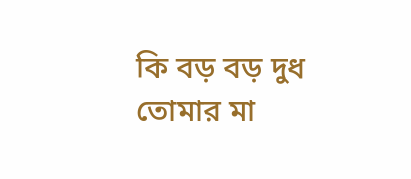কি বড় বড় দুধ তোমার মা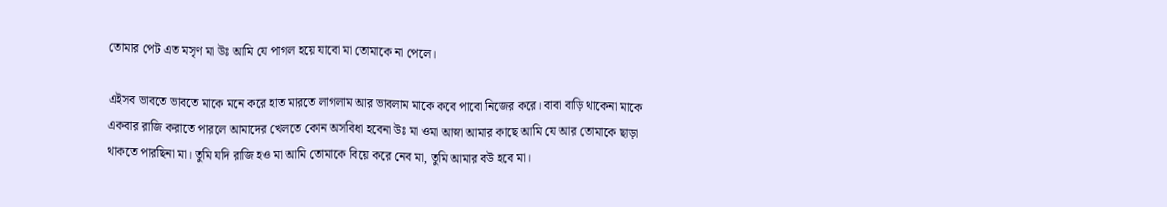তোমার পেট এত মসৃণ মা উঃ আমি যে পাগল হয়ে যাবো মা তোমাকে না পেলে।

এইসব ভাবতে ভাবতে মাকে মনে করে হাত মারতে লাগলাম আর ভাবলাম মাকে কবে পাবো নিজের করে। বাবা বাড়ি থাকেনা মাকে একবার রাজি করাতে পারলে আমাদের খেলতে কোন অসবিধা হবেনা উঃ মা ওমা আস্না আমার কাছে আমি যে আর তোমাকে ছাড়া থাকতে পারছিনা মা। তুমি যদি রাজি হও মা আমি তোমাকে বিয়ে করে নেব মা, তুমি আমার বউ হবে মা।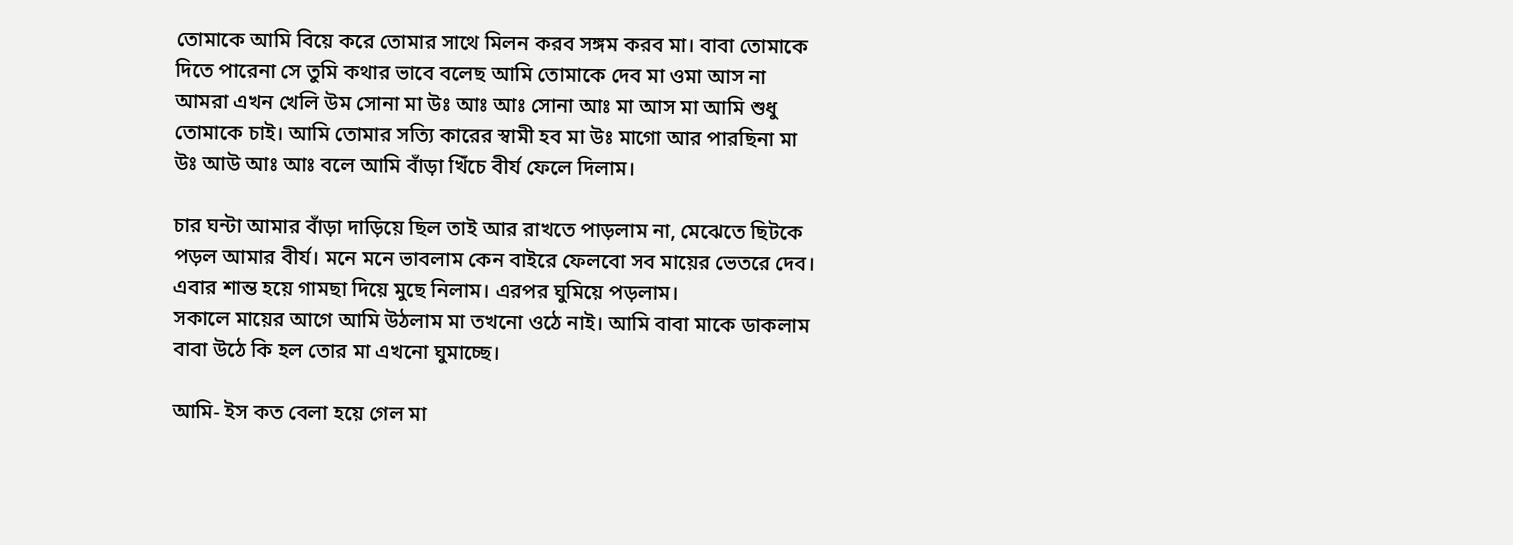তোমাকে আমি বিয়ে করে তোমার সাথে মিলন করব সঙ্গম করব মা। বাবা তোমাকে দিতে পারেনা সে তুমি কথার ভাবে বলেছ আমি তোমাকে দেব মা ওমা আস না আমরা এখন খেলি উম সোনা মা উঃ আঃ আঃ সোনা আঃ মা আস মা আমি শুধু তোমাকে চাই। আমি তোমার সত্যি কারের স্বামী হব মা উঃ মাগো আর পারছিনা মা উঃ আউ আঃ আঃ বলে আমি বাঁড়া খিঁচে বীর্য ফেলে দিলাম।

চার ঘন্টা আমার বাঁড়া দাড়িয়ে ছিল তাই আর রাখতে পাড়লাম না, মেঝেতে ছিটকে পড়ল আমার বীর্য। মনে মনে ভাবলাম কেন বাইরে ফেলবো সব মায়ের ভেতরে দেব। এবার শান্ত হয়ে গামছা দিয়ে মুছে নিলাম। এরপর ঘুমিয়ে পড়লাম।
সকালে মায়ের আগে আমি উঠলাম মা তখনো ওঠে নাই। আমি বাবা মাকে ডাকলাম বাবা উঠে কি হল তোর মা এখনো ঘুমাচ্ছে।

আমি- ইস কত বেলা হয়ে গেল মা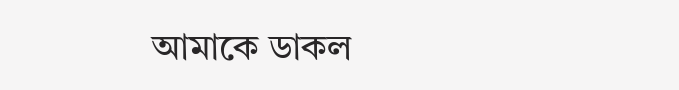আমাকে ডাকল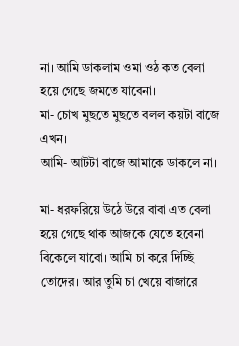না। আমি ডাকলাম ওমা ওঠ কত বেলা হয়ে গেছে জমতে যাবেনা।
মা- চোখ মুছতে মুছতে বলল কয়টা বাজে এখন।
আমি- আটটা বাজে আমাকে ডাকলে না।

মা- ধরফরিয়ে উঠে উরে বাবা এত বেলা হয়ে গেছে থাক আজকে যেতে হবেনা বিকেলে যাবো। আমি চা করে দিচ্ছি তোদের। আর তুমি চা খেয়ে বাজারে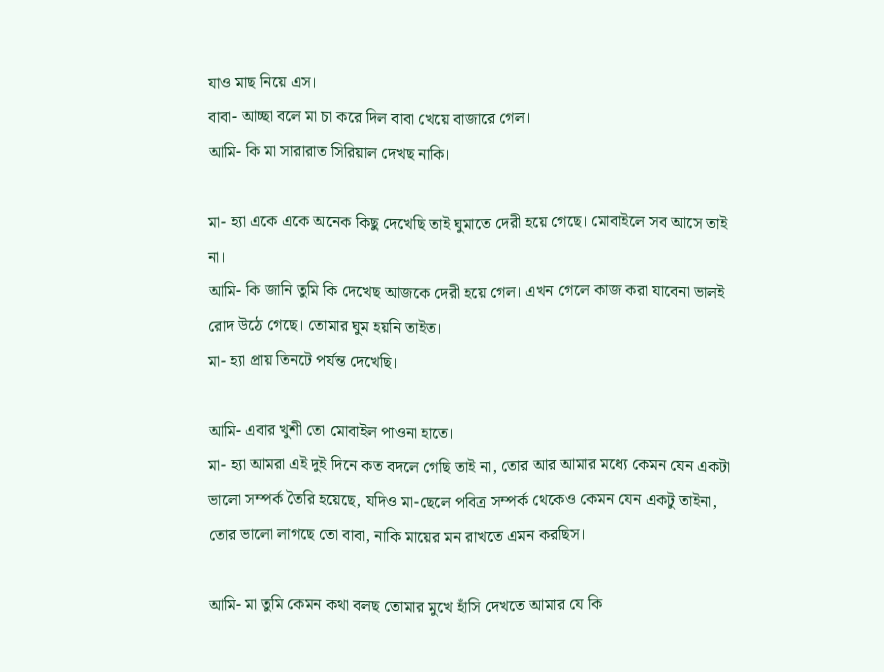যাও মাছ নিয়ে এস।
বাবা- আচ্ছা বলে মা চা করে দিল বাবা খেয়ে বাজারে গেল।
আমি- কি মা সারারাত সিরিয়াল দেখছ নাকি।

মা- হ্যা একে একে অনেক কিছু দেখেছি তাই ঘুমাতে দেরী হয়ে গেছে। মোবাইলে সব আসে তাই না।
আমি- কি জানি তুমি কি দেখেছ আজকে দেরী হয়ে গেল। এখন গেলে কাজ করা যাবেনা ভালই রোদ উঠে গেছে। তোমার ঘুম হয়নি তাইত।
মা- হ্যা প্রায় তিনটে পর্যন্ত দেখেছি।

আমি- এবার খুশী তো মোবাইল পাওনা হাতে।
মা- হ্যা আমরা এই দুই দিনে কত বদলে গেছি তাই না, তোর আর আমার মধ্যে কেমন যেন একটা ভালো সম্পর্ক তৈরি হয়েছে, যদিও মা-ছেলে পবিত্র সম্পর্ক থেকেও কেমন যেন একটু তাইনা, তোর ভালো লাগছে তো বাবা, নাকি মায়ের মন রাখতে এমন করছিস।

আমি- মা তুমি কেমন কথা বলছ তোমার মুখে হাঁসি দেখতে আমার যে কি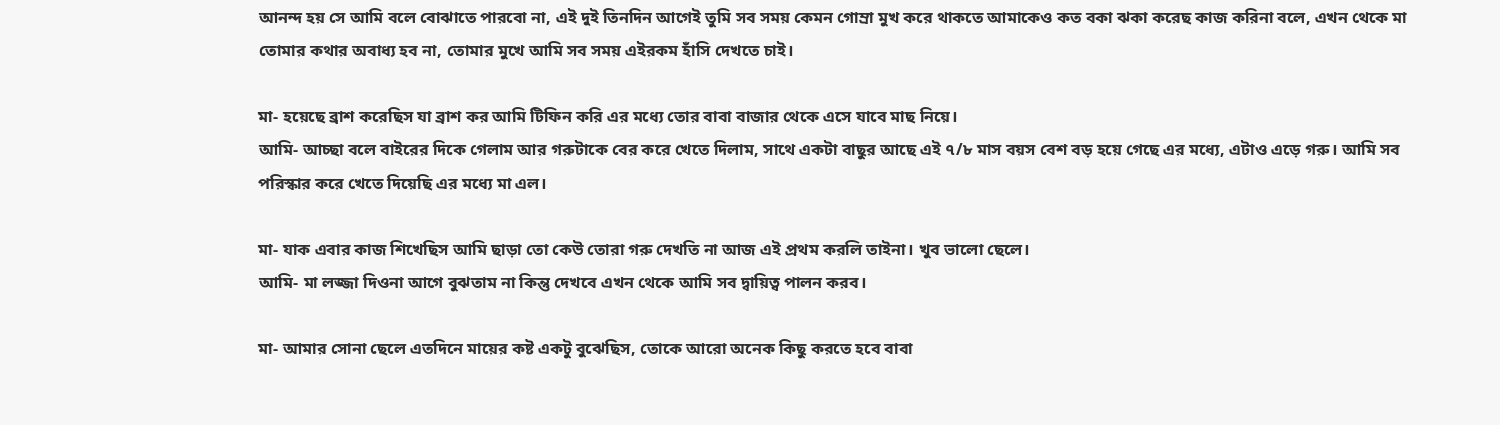আনন্দ হয় সে আমি বলে বোঝাতে পারবো না, এই দুই তিনদিন আগেই তুমি সব সময় কেমন গোম্রা মুখ করে থাকতে আমাকেও কত বকা ঝকা করেছ কাজ করিনা বলে, এখন থেকে মা তোমার কথার অবাধ্য হব না, তোমার মুখে আমি সব সময় এইরকম হাঁসি দেখতে চাই।

মা- হয়েছে ব্রাশ করেছিস যা ব্রাশ কর আমি টিফিন করি এর মধ্যে তোর বাবা বাজার থেকে এসে যাবে মাছ নিয়ে।
আমি- আচ্ছা বলে বাইরের দিকে গেলাম আর গরুটাকে বের করে খেতে দিলাম, সাথে একটা বাছুর আছে এই ৭/৮ মাস বয়স বেশ বড় হয়ে গেছে এর মধ্যে, এটাও এড়ে গরু। আমি সব পরিস্কার করে খেতে দিয়েছি এর মধ্যে মা এল।

মা- যাক এবার কাজ শিখেছিস আমি ছাড়া তো কেউ তোরা গরু দেখতি না আজ এই প্রথম করলি তাইনা। খুব ভালো ছেলে।
আমি- মা লজ্জা দিওনা আগে বুঝতাম না কিন্তু দেখবে এখন থেকে আমি সব দ্বায়িত্ব পালন করব।

মা- আমার সোনা ছেলে এতদিনে মায়ের কষ্ট একটু বুঝেছিস, তোকে আরো অনেক কিছু করতে হবে বাবা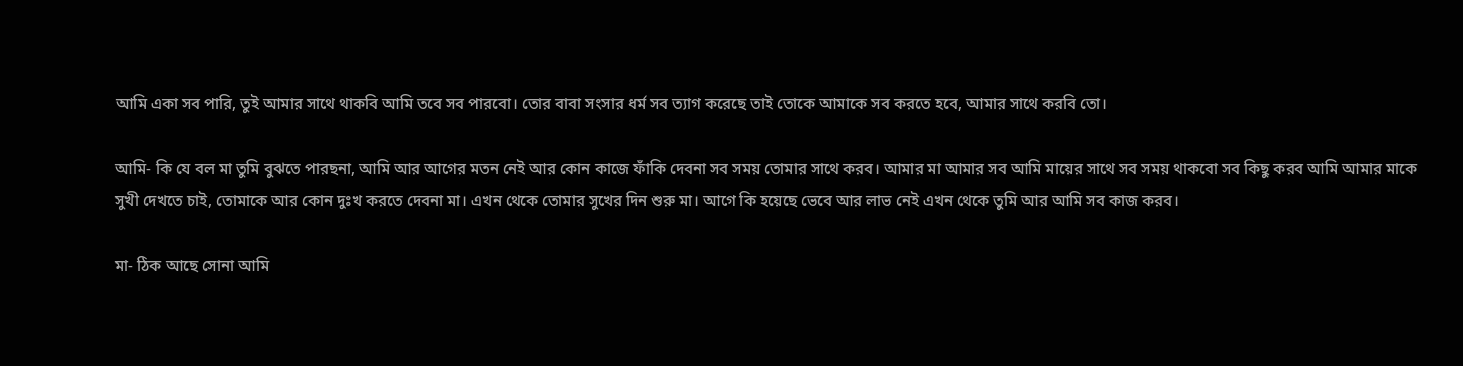আমি একা সব পারি, তুই আমার সাথে থাকবি আমি তবে সব পারবো। তোর বাবা সংসার ধর্ম সব ত্যাগ করেছে তাই তোকে আমাকে সব করতে হবে, আমার সাথে করবি তো।

আমি- কি যে বল মা তুমি বুঝতে পারছনা, আমি আর আগের মতন নেই আর কোন কাজে ফাঁকি দেবনা সব সময় তোমার সাথে করব। আমার মা আমার সব আমি মায়ের সাথে সব সময় থাকবো সব কিছু করব আমি আমার মাকে সুখী দেখতে চাই, তোমাকে আর কোন দুঃখ করতে দেবনা মা। এখন থেকে তোমার সুখের দিন শুরু মা। আগে কি হয়েছে ভেবে আর লাভ নেই এখন থেকে তুমি আর আমি সব কাজ করব।

মা- ঠিক আছে সোনা আমি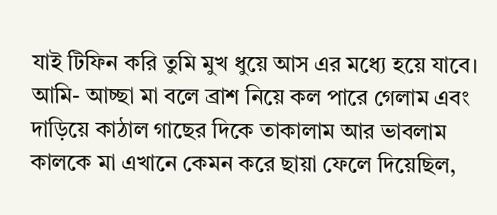যাই টিফিন করি তুমি মুখ ধুয়ে আস এর মধ্যে হয়ে যাবে।
আমি- আচ্ছা মা বলে ব্রাশ নিয়ে কল পারে গেলাম এবং দাড়িয়ে কাঠাল গাছের দিকে তাকালাম আর ভাবলাম কালকে মা এখানে কেমন করে ছায়া ফেলে দিয়েছিল,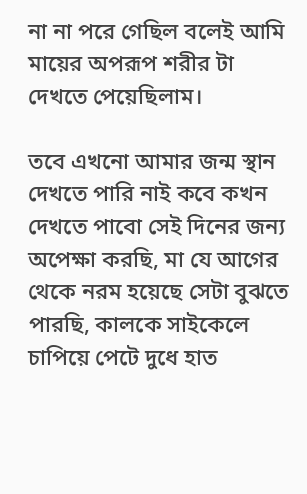না না পরে গেছিল বলেই আমি মায়ের অপরূপ শরীর টা দেখতে পেয়েছিলাম।

তবে এখনো আমার জন্ম স্থান দেখতে পারি নাই কবে কখন দেখতে পাবো সেই দিনের জন্য অপেক্ষা করছি, মা যে আগের থেকে নরম হয়েছে সেটা বুঝতে পারছি, কালকে সাইকেলে চাপিয়ে পেটে দুধে হাত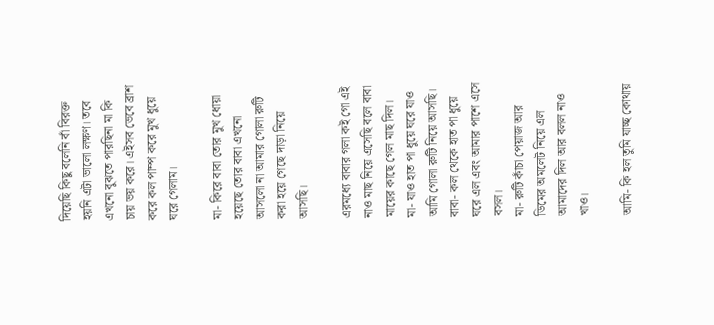দিয়েছি কিছু বলেনি বাঁ বিরক্ত হয়নি এটা ভালো লক্ষণ। তবে এখনো বুঝতে পারছিনা মা কি চায় ভয় করে। এইসব ভেবে ব্রাশ করে কল পাম্প করে মুখ ধুয়ে ঘরে গেলাম।

মা- কিরে বাবা তোর মুখ ধোয়া হয়েছে তোর বাবা এখনো আসলো না আমার গোলা রুটি করা হয়ে গেছে দাড়া নিয়ে আসছি।

এরমধ্যে বাবার গলা কই গো এই নাও মাছ নিয়ে এসেছি বলে বাবা মায়ের কাছে গেল মাছ দিল।
মা- যাও হাত পা ধুয়ে ঘরে যাও আমি গোলা রুটি নিয়ে আসছি।
বাবা- কল থেকে হাত পা ধুয়ে ঘরে এল এবং আমার পাশে এসে বসল।
মা- রুটি কাঁচা পেয়াজ আর ডিমের অমলেট নিয়ে এল আমাদের দিল আর বলল নাও খাও।

আমি- কি হল তুমি যাচ্ছ কোথায়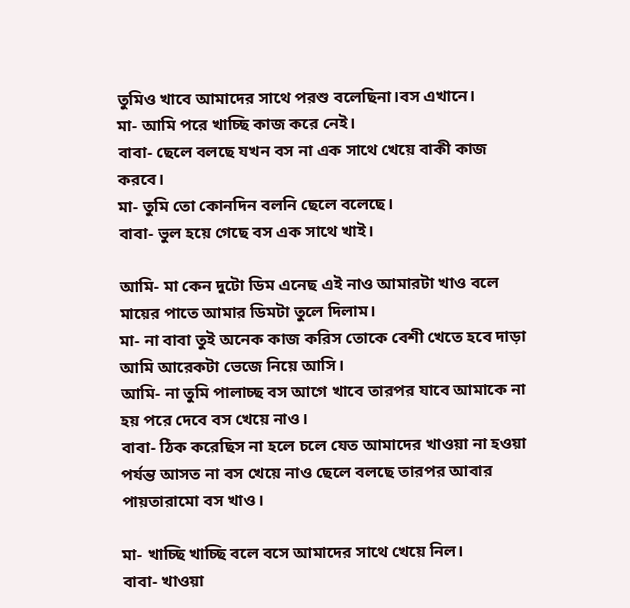তুমিও খাবে আমাদের সাথে পরশু বলেছিনা।বস এখানে।
মা- আমি পরে খাচ্ছি কাজ করে নেই।
বাবা- ছেলে বলছে যখন বস না এক সাথে খেয়ে বাকী কাজ করবে।
মা- তুমি তো কোনদিন বলনি ছেলে বলেছে।
বাবা- ভুল হয়ে গেছে বস এক সাথে খাই।

আমি- মা কেন দুটো ডিম এনেছ এই নাও আমারটা খাও বলে মায়ের পাতে আমার ডিমটা তুলে দিলাম।
মা- না বাবা তুই অনেক কাজ করিস তোকে বেশী খেতে হবে দাড়া আমি আরেকটা ভেজে নিয়ে আসি।
আমি- না তুমি পালাচ্ছ বস আগে খাবে তারপর যাবে আমাকে না হয় পরে দেবে বস খেয়ে নাও।
বাবা- ঠিক করেছিস না হলে চলে যেত আমাদের খাওয়া না হওয়া পর্যন্ত আসত না বস খেয়ে নাও ছেলে বলছে তারপর আবার পায়তারামো বস খাও।

মা- খাচ্ছি খাচ্ছি বলে বসে আমাদের সাথে খেয়ে নিল।
বাবা- খাওয়া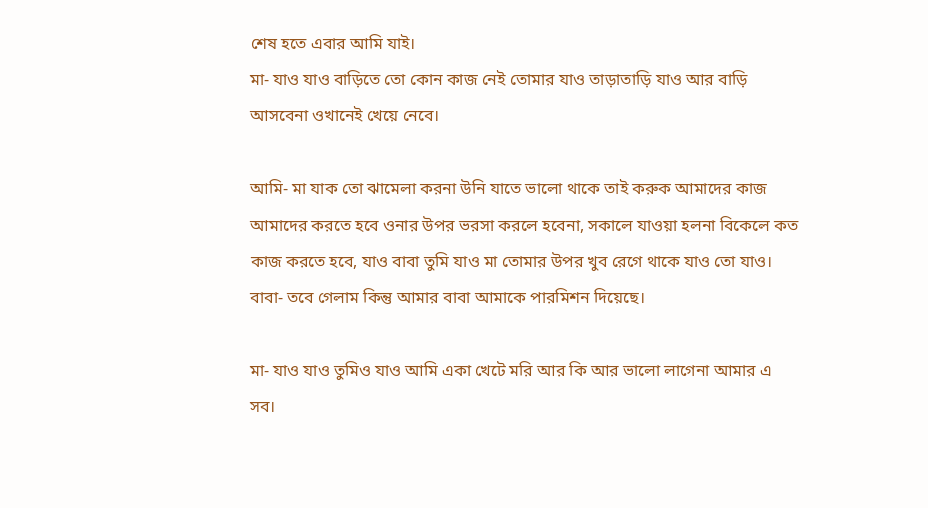শেষ হতে এবার আমি যাই।
মা- যাও যাও বাড়িতে তো কোন কাজ নেই তোমার যাও তাড়াতাড়ি যাও আর বাড়ি আসবেনা ওখানেই খেয়ে নেবে।

আমি- মা যাক তো ঝামেলা করনা উনি যাতে ভালো থাকে তাই করুক আমাদের কাজ আমাদের করতে হবে ওনার উপর ভরসা করলে হবেনা, সকালে যাওয়া হলনা বিকেলে কত কাজ করতে হবে, যাও বাবা তুমি যাও মা তোমার উপর খুব রেগে থাকে যাও তো যাও।
বাবা- তবে গেলাম কিন্তু আমার বাবা আমাকে পারমিশন দিয়েছে।

মা- যাও যাও তুমিও যাও আমি একা খেটে মরি আর কি আর ভালো লাগেনা আমার এ সব।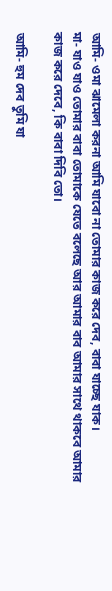আমি- ওমা ঝামেলা করনা আমি যাবো না তোমার কাজ করে দেব, বাবা যাচ্ছে যাক।
মা- যাও যাও তোমার বাবা তোমাকে যেতে বলেছে আর আমার বাব আমার সাথে থাকবে আমার কাজ করে দেবে, কি বাবা দিবি তো।

আমি- হুম দেব তুমি যা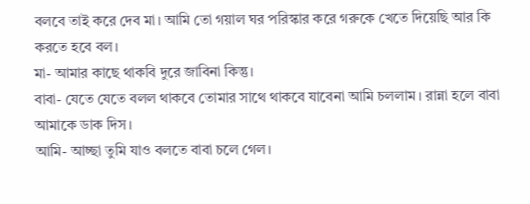বলবে তাই করে দেব মা। আমি তো গয়াল ঘর পরিস্কার করে গরুকে খেতে দিয়েছি আর কি করতে হবে বল।
মা- আমার কাছে থাকবি দুরে জাবিনা কিন্তু।
বাবা- যেতে যেতে বলল থাকবে তোমার সাথে থাকবে যাবেনা আমি চললাম। রান্না হলে বাবা আমাকে ডাক দিস।
আমি- আচ্ছা তুমি যাও বলতে বাবা চলে গেল।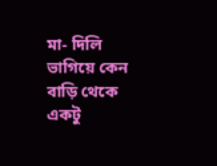মা- দিলি ভাগিয়ে কেন বাড়ি থেকে একটু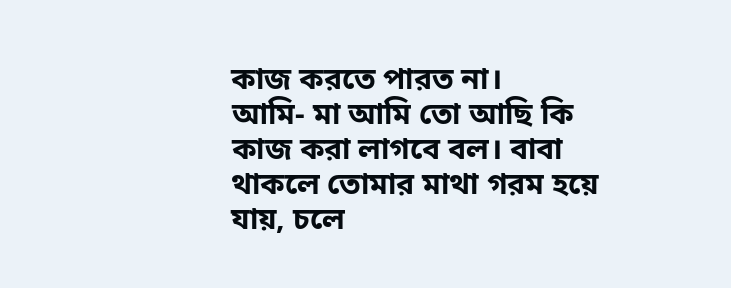কাজ করতে পারত না।
আমি- মা আমি তো আছি কি কাজ করা লাগবে বল। বাবা থাকলে তোমার মাথা গরম হয়ে যায়, চলে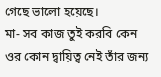গেছে ভালো হয়েছে।
মা- সব কাজ তুই করবি কেন ওর কোন দ্বায়িত্ব নেই তাঁর জন্য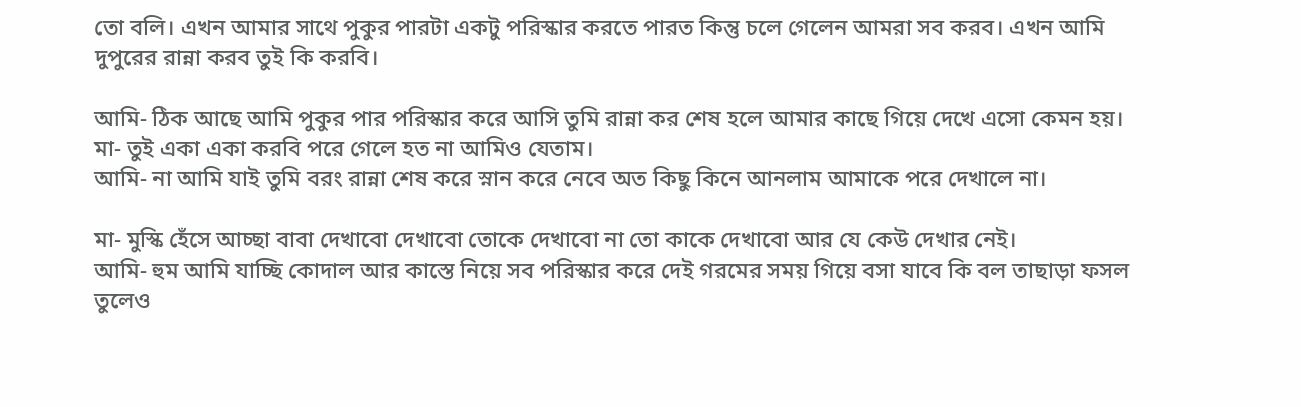তো বলি। এখন আমার সাথে পুকুর পারটা একটু পরিস্কার করতে পারত কিন্তু চলে গেলেন আমরা সব করব। এখন আমি দুপুরের রান্না করব তুই কি করবি।

আমি- ঠিক আছে আমি পুকুর পার পরিস্কার করে আসি তুমি রান্না কর শেষ হলে আমার কাছে গিয়ে দেখে এসো কেমন হয়।
মা- তুই একা একা করবি পরে গেলে হত না আমিও যেতাম।
আমি- না আমি যাই তুমি বরং রান্না শেষ করে স্নান করে নেবে অত কিছু কিনে আনলাম আমাকে পরে দেখালে না।

মা- মুস্কি হেঁসে আচ্ছা বাবা দেখাবো দেখাবো তোকে দেখাবো না তো কাকে দেখাবো আর যে কেউ দেখার নেই।
আমি- হুম আমি যাচ্ছি কোদাল আর কাস্তে নিয়ে সব পরিস্কার করে দেই গরমের সময় গিয়ে বসা যাবে কি বল তাছাড়া ফসল তুলেও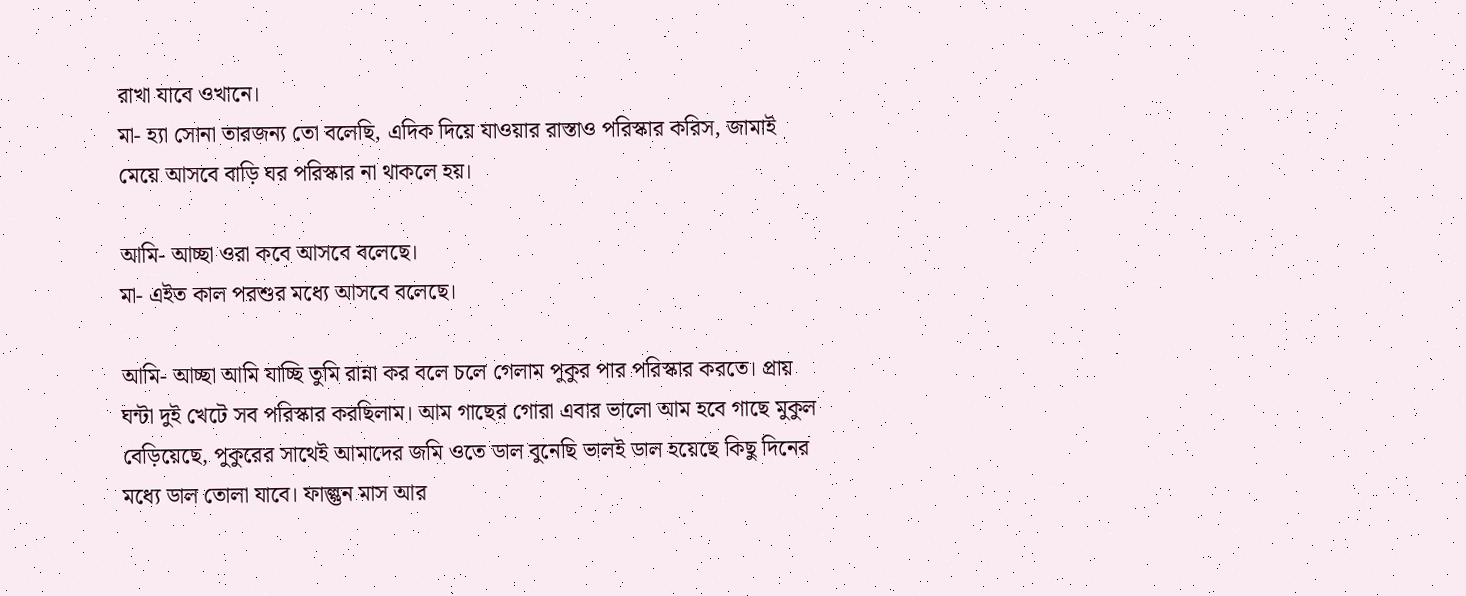রাখা যাবে ওখানে।
মা- হ্যা সোনা তারজন্য তো বলেছি, এদিক দিয়ে যাওয়ার রাস্তাও পরিস্কার করিস, জামাই মেয়ে আসবে বাড়ি ঘর পরিস্কার না থাকলে হয়।

আমি- আচ্ছা ওরা কবে আসবে বলেছে।
মা- এইত কাল পরশুর মধ্যে আসবে বলেছে।

আমি- আচ্ছা আমি যাচ্ছি তুমি রান্না কর বলে চলে গেলাম পুকুর পার পরিস্কার করতে। প্রায় ঘন্টা দুই খেটে সব পরিস্কার করছিলাম। আম গাছের গোরা এবার ভালো আম হবে গাছে মুকুল বেড়িয়েছে, পুকুরের সাথেই আমাদের জমি ওতে ডাল বুনেছি ভালই ডাল হয়েছে কিছু দিনের মধ্যে ডাল তোলা যাবে। ফাল্গুন মাস আর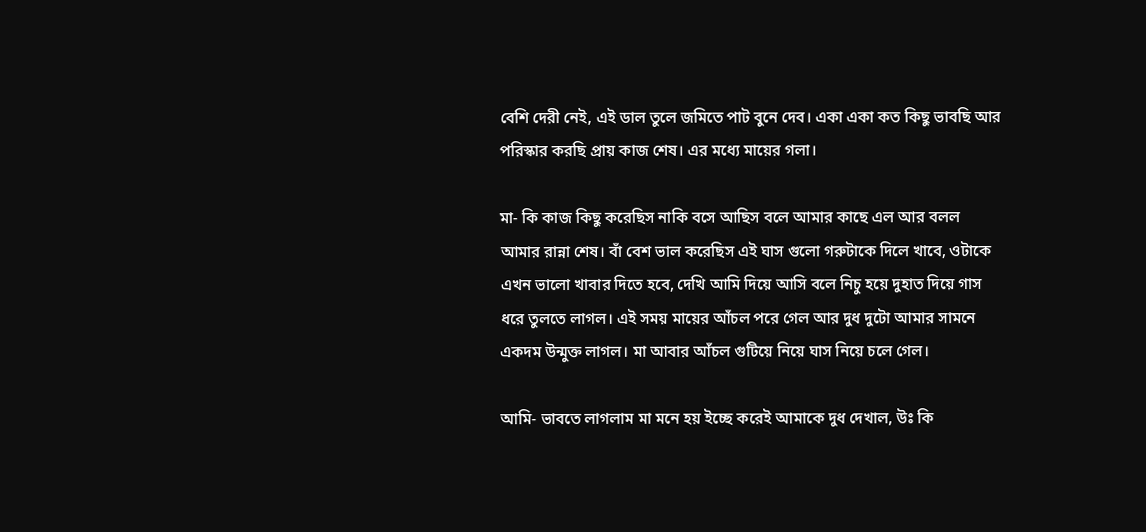বেশি দেরী নেই, এই ডাল তুলে জমিতে পাট বুনে দেব। একা একা কত কিছু ভাবছি আর পরিস্কার করছি প্রায় কাজ শেষ। এর মধ্যে মায়ের গলা।

মা- কি কাজ কিছু করেছিস নাকি বসে আছিস বলে আমার কাছে এল আর বলল আমার রান্না শেষ। বাঁ বেশ ভাল করেছিস এই ঘাস গুলো গরুটাকে দিলে খাবে, ওটাকে এখন ভালো খাবার দিতে হবে, দেখি আমি দিয়ে আসি বলে নিচু হয়ে দুহাত দিয়ে গাস ধরে তুলতে লাগল। এই সময় মায়ের আঁচল পরে গেল আর দুধ দুটো আমার সামনে একদম উন্মুক্ত লাগল। মা আবার আঁচল গুটিয়ে নিয়ে ঘাস নিয়ে চলে গেল।

আমি- ভাবতে লাগলাম মা মনে হয় ইচ্ছে করেই আমাকে দুধ দেখাল, উঃ কি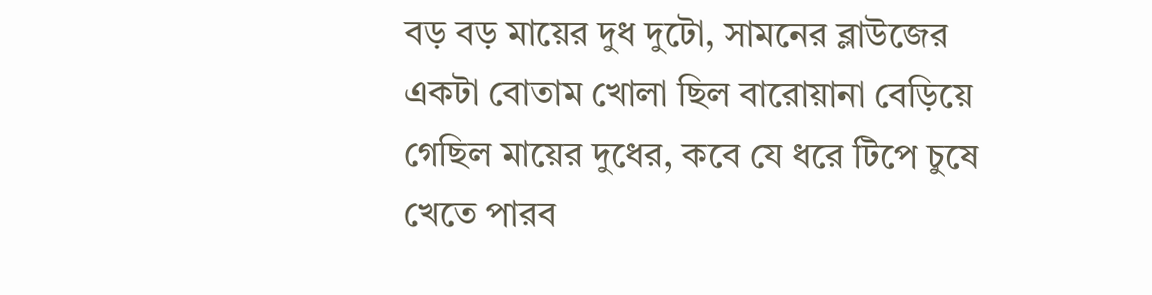বড় বড় মায়ের দুধ দুটো, সামনের ব্লাউজের একটা বোতাম খোলা ছিল বারোয়ানা বেড়িয়ে গেছিল মায়ের দুধের, কবে যে ধরে টিপে চুষে খেতে পারব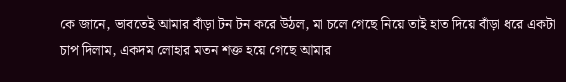কে জানে, ভাবতেই আমার বাঁড়া টন টন করে উঠল, মা চলে গেছে নিয়ে তাই হাত দিয়ে বাঁড়া ধরে একটা চাপ দিলাম, একদম লোহার মতন শক্ত হয়ে গেছে আমার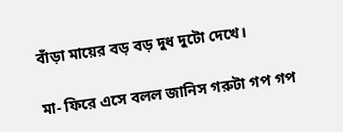বাঁড়া মায়ের বড় বড় দুধ দুটো দেখে।

মা- ফিরে এসে বলল জানিস গরুটা গপ গপ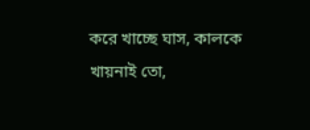করে খাচ্ছে ঘাস, কালকে খায়নাই তো,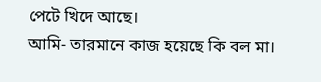পেটে খিদে আছে।
আমি- তারমানে কাজ হয়েছে কি বল মা।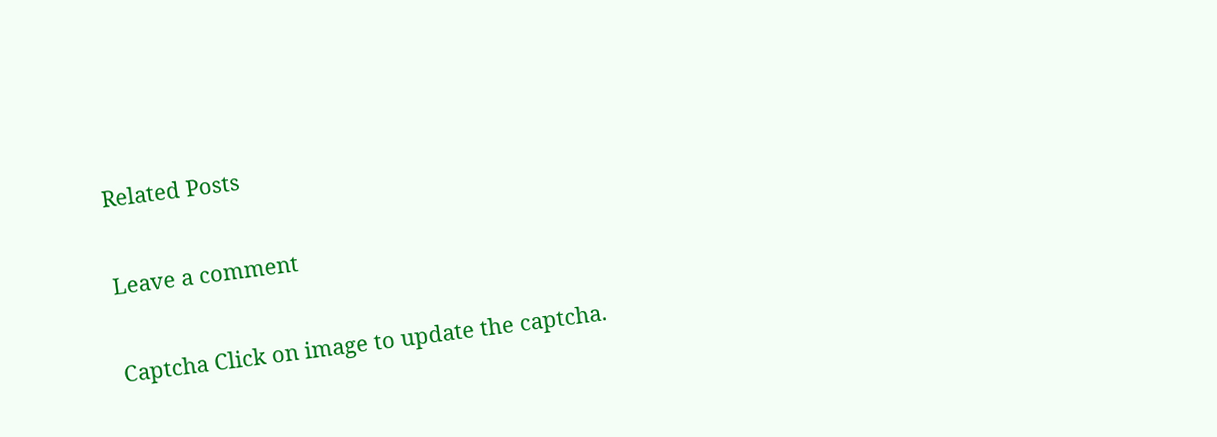Related Posts

Leave a comment

Captcha Click on image to update the captcha.